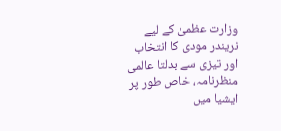وزارت عظمیٰ کے لیے نریندر مودی کا انتخاب اور تیزی سے بدلتا عالمی منظرنامہ، خاص طور پر ایشیا میں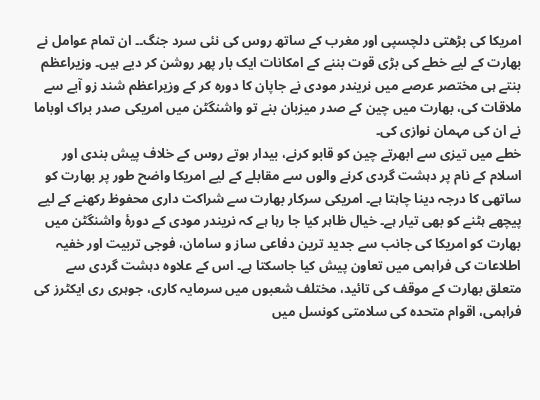امریکا کی بڑھتی دلچسپی اور مغرب کے ساتھ روس کی نئی سرد جنگ۔۔ ان تمام عوامل نے بھارت کے لیے خطے کی بڑی قوت بننے کے امکانات ایک بار پھر روشن کر دیے ہیں۔ وزیراعظم بنتے ہی مختصر عرصے میں نریندر مودی نے جاپان کا دورہ کر کے وزیراعظم شند زو آبے سے ملاقات کی، بھارت میں چین کے صدر میزبان بنے تو واشنگٹن میں امریکی صدر براک اوباما نے ان کی مہمان نوازی کی۔
خطے میں تیزی سے ابھرتے چین کو قابو کرنے، بیدار ہوتے روس کے خلاف پیش بندی اور اسلام کے نام پر دہشت گردی کرنے والوں سے مقابلے کے لیے امریکا واضح طور پر بھارت کو ساتھی کا درجہ دینا چاہتا ہے۔ امریکی سرکار بھارت سے شراکت داری محفوظ رکھنے کے لیے پیچھے ہٹنے کو بھی تیار ہے۔ خیال ظاہر کیا جا رہا ہے کہ نریندر مودی کے دورۂ واشنگٹن میں بھارت کو امریکا کی جانب سے جدید ترین دفاعی ساز و سامان، فوجی تربیت اور خفیہ اطلاعات کی فراہمی میں تعاون پیش کیا جاسکتا ہے۔ اس کے علاوہ دہشت گردی سے متعلق بھارت کے موقف کی تائید، مختلف شعبوں میں سرمایہ کاری، جوہری ری ایکٹرز کی فراہمی، اقوام متحدہ کی سلامتی کونسل میں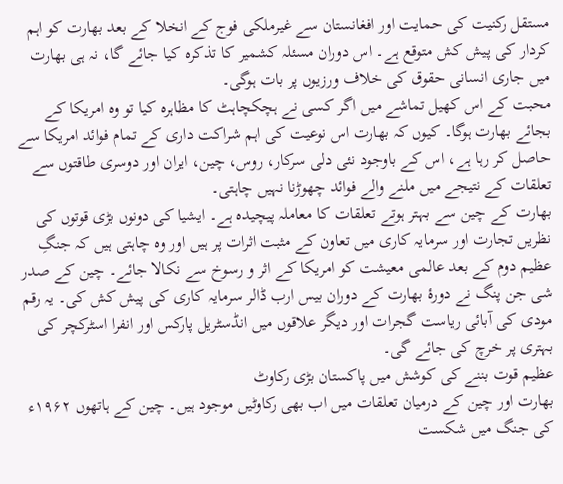مستقل رکنیت کی حمایت اور افغانستان سے غیرملکی فوج کے انخلا کے بعد بھارت کو اہم کردار کی پیش کش متوقع ہے۔ اس دوران مسئلہ کشمیر کا تذکرہ کیا جائے گا، نہ ہی بھارت میں جاری انسانی حقوق کی خلاف ورزیوں پر بات ہوگی۔
محبت کے اس کھیل تماشے میں اگر کسی نے ہچکچاہٹ کا مظاہرہ کیا تو وہ امریکا کے بجائے بھارت ہوگا۔ کیوں کہ بھارت اس نوعیت کی اہم شراکت داری کے تمام فوائد امریکا سے حاصل کر رہا ہے، اس کے باوجود نئی دلی سرکار، روس، چین، ایران اور دوسری طاقتوں سے تعلقات کے نتیجے میں ملنے والے فوائد چھوڑنا نہیں چاہتی۔
بھارت کے چین سے بہتر ہوتے تعلقات کا معاملہ پیچیدہ ہے۔ ایشیا کی دونوں بڑی قوتوں کی نظریں تجارت اور سرمایہ کاری میں تعاون کے مثبت اثرات پر ہیں اور وہ چاہتی ہیں کہ جنگِ عظیم دوم کے بعد عالمی معیشت کو امریکا کے اثر و رسوخ سے نکالا جائے۔ چین کے صدر شی جن پنگ نے دورۂ بھارت کے دوران بیس ارب ڈالر سرمایہ کاری کی پیش کش کی۔ یہ رقم مودی کی آبائی ریاست گجرات اور دیگر علاقوں میں انڈسٹریل پارکس اور انفرا اسٹرکچر کی بہتری پر خرچ کی جائے گی۔
عظیم قوت بننے کی کوشش میں پاکستان بڑی رکاوٹ
بھارت اور چین کے درمیان تعلقات میں اب بھی رکاوٹیں موجود ہیں۔ چین کے ہاتھوں ۱۹۶۲ء کی جنگ میں شکست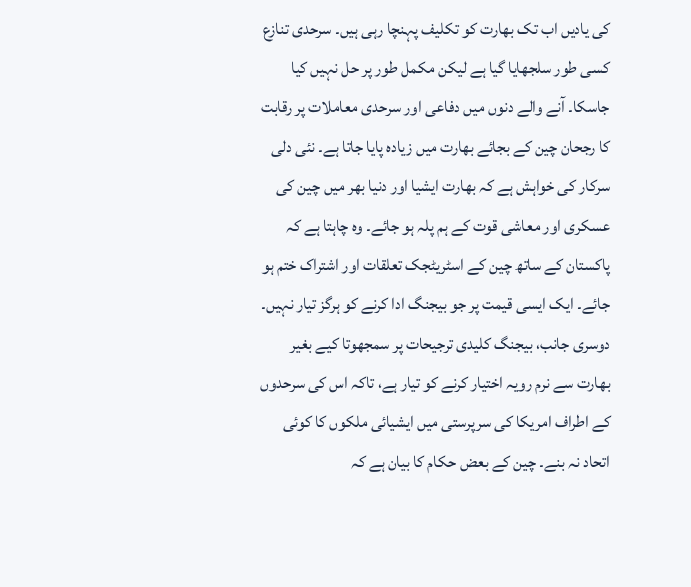کی یادیں اب تک بھارت کو تکلیف پہنچا رہی ہیں۔ سرحدی تنازع کسی طور سلجھایا گیا ہے لیکن مکمل طور پر حل نہیں کیا جاسکا۔ آنے والے دنوں میں دفاعی اور سرحدی معاملات پر رقابت کا رجحان چین کے بجائے بھارت میں زیادہ پایا جاتا ہے۔ نئی دلی سرکار کی خواہش ہے کہ بھارت ایشیا اور دنیا بھر میں چین کی عسکری اور معاشی قوت کے ہم پلہ ہو جائے۔ وہ چاہتا ہے کہ پاکستان کے ساتھ چین کے اسٹریٹجک تعلقات اور اشتراک ختم ہو جائے۔ ایک ایسی قیمت پر جو بیجنگ ادا کرنے کو ہرگز تیار نہیں۔
دوسری جانب، بیجنگ کلیدی ترجیحات پر سمجھوتا کیے بغیر بھارت سے نرم رویہ اختیار کرنے کو تیار ہے، تاکہ اس کی سرحدوں کے اطراف امریکا کی سرپرستی میں ایشیائی ملکوں کا کوئی اتحاد نہ بنے۔ چین کے بعض حکام کا بیان ہے کہ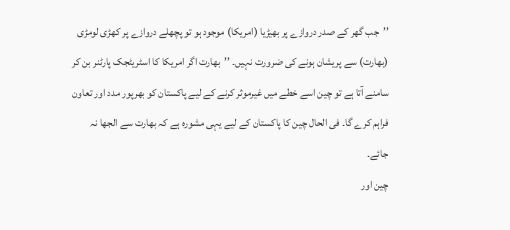’’جب گھر کے صدر دروازے پر بھیڑیا (امریکا) موجود ہو تو پچھلے دروازے پر کھڑی لومڑی (بھارت) سے پریشان ہونے کی ضرورت نہیں۔ ’’بھارت اگر امریکا کا اسٹریٹجک پارٹنر بن کر سامنے آتا ہے تو چین اسے خطے میں غیرموثر کرنے کے لیے پاکستان کو بھرپور مدد اور تعاون فراہم کرے گا۔ فی الحال چین کا پاکستان کے لیے یہی مشورہ ہے کہ بھارت سے الجھا نہ جائے۔
چین اور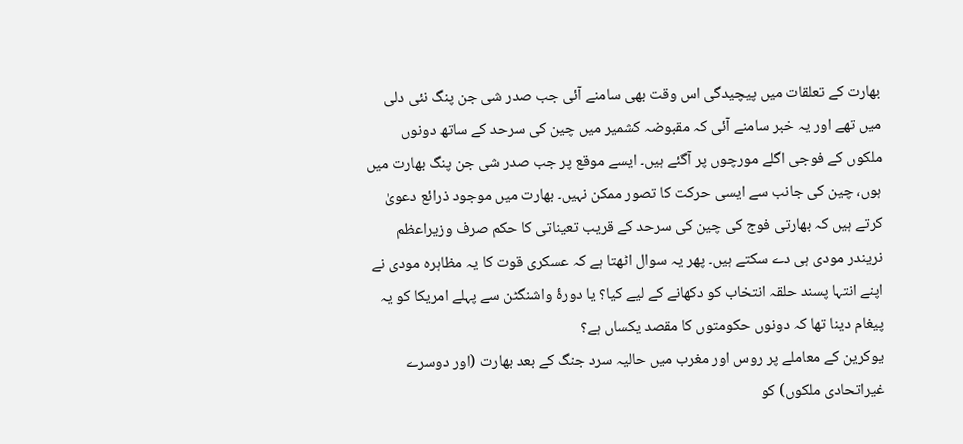بھارت کے تعلقات میں پیچیدگی اس وقت بھی سامنے آئی جب صدر شی جن پنگ نئی دلی میں تھے اور یہ خبر سامنے آئی کہ مقبوضہ کشمیر میں چین کی سرحد کے ساتھ دونوں ملکوں کے فوجی اگلے مورچوں پر آگئے ہیں۔ ایسے موقع پر جب صدر شی جن پنگ بھارت میں ہوں، چین کی جانب سے ایسی حرکت کا تصور ممکن نہیں۔ بھارت میں موجود ذرائع دعویٰ کرتے ہیں کہ بھارتی فوج کی چین کی سرحد کے قریب تعیناتی کا حکم صرف وزیراعظم نریندر مودی ہی دے سکتے ہیں۔ پھر یہ سوال اٹھتا ہے کہ عسکری قوت کا یہ مظاہرہ مودی نے اپنے انتہا پسند حلقہ انتخاب کو دکھانے کے لیے کیا؟ یا دورۂ واشنگٹن سے پہلے امریکا کو یہ پیغام دینا تھا کہ دونوں حکومتوں کا مقصد یکساں ہے؟
یوکرین کے معاملے پر روس اور مغرب میں حالیہ سرد جنگ کے بعد بھارت (اور دوسرے غیراتحادی ملکوں) کو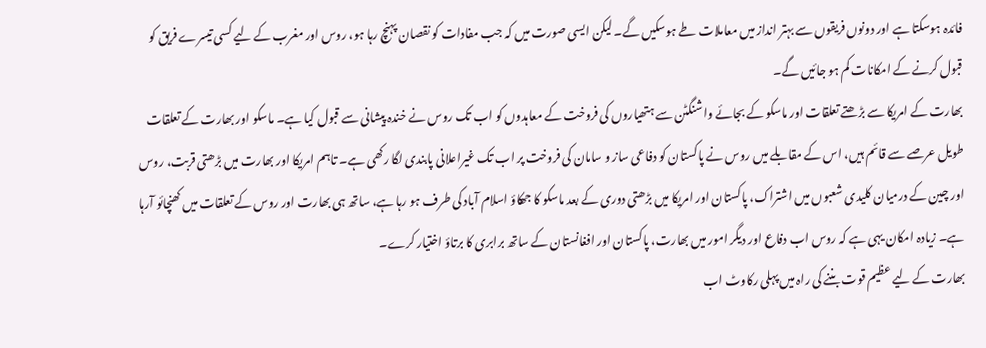فائدہ ہوسکتا ہے اور دونوں فریقوں سے بہتر انداز میں معاملات طے ہوسکیں گے۔ لیکن ایسی صورت میں کہ جب مفادات کو نقصان پہنچ رہا ہو، روس اور مغرب کے لیے کسی تیسرے فریق کو قبول کرنے کے امکانات کم ہو جائیں گے۔
بھارت کے امریکا سے بڑھتے تعلقات اور ماسکو کے بجائے واشنگٹن سے ہتھیاروں کی فروخت کے معاہدوں کو اب تک روس نے خندہ پیشانی سے قبول کیا ہے۔ ماسکو اور بھارت کے تعلقات طویل عرصے سے قائم ہیں، اس کے مقابلے میں روس نے پاکستان کو دفاعی ساز و سامان کی فروخت پر اب تک غیراعلانی پابندی لگا رکھی ہے۔ تاہم امریکا اور بھارت میں بڑھتی قربت، روس اور چین کے درمیان کلیدی شعبوں میں اشتراک، پاکستان اور امریکا میں بڑھتی دوری کے بعد ماسکو کا جھکاؤ اسلام آباد کی طرف ہو رہا ہے، ساتھ ہی بھارت اور روس کے تعلقات میں کھنچائو آرہا ہے۔ زیادہ امکان یہی ہے کہ روس اب دفاع اور دیگر امور میں بھارت، پاکستان اور افغانستان کے ساتھ برابری کا برتاؤ اختیار کرے۔
بھارت کے لیے عظیم قوت بننے کی راہ میں پہلی رکاوٹ اب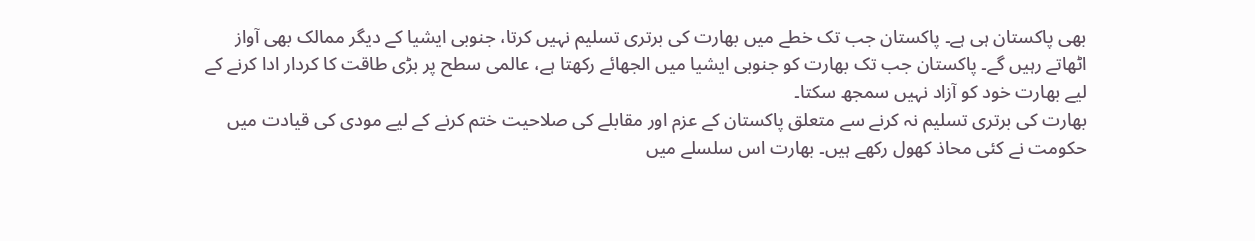بھی پاکستان ہی ہے۔ پاکستان جب تک خطے میں بھارت کی برتری تسلیم نہیں کرتا، جنوبی ایشیا کے دیگر ممالک بھی آواز اٹھاتے رہیں گے۔ پاکستان جب تک بھارت کو جنوبی ایشیا میں الجھائے رکھتا ہے، عالمی سطح پر بڑی طاقت کا کردار ادا کرنے کے لیے بھارت خود کو آزاد نہیں سمجھ سکتا۔
بھارت کی برتری تسلیم نہ کرنے سے متعلق پاکستان کے عزم اور مقابلے کی صلاحیت ختم کرنے کے لیے مودی کی قیادت میں حکومت نے کئی محاذ کھول رکھے ہیں۔ بھارت اس سلسلے میں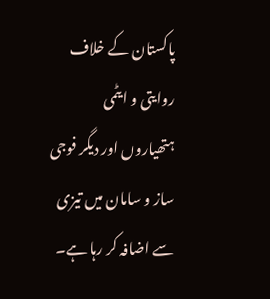پاکستان کے خلاف روایتی و ایٹمی ہتھیاروں اور دیگر فوجی ساز و سامان میں تیزی سے اضافہ کر رہا ہے۔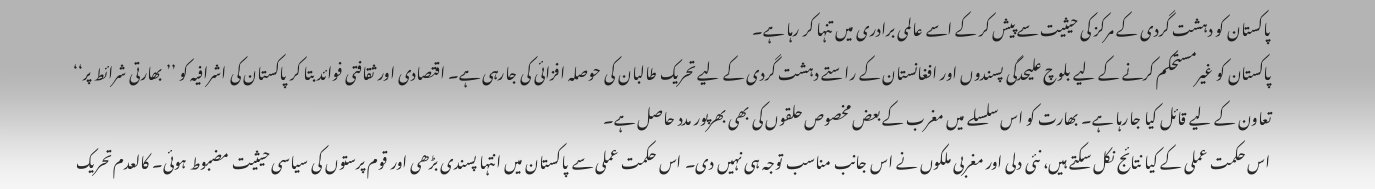پاکستان کو دہشت گردی کے مرکز کی حیثیت سے پیش کر کے اسے عالمی برادری میں تنہا کر رہا ہے۔
پاکستان کو غیرمستحکم کرنے کے لیے بلوچ علیحدگی پسندوں اور افغانستان کے راستے دہشت گردی کے لیے تحریک طالبان کی حوصلہ افزائی کی جارہی ہے۔ اقتصادی اور ثقافتی فوائد بتا کر پاکستان کی اشرافیہ کو ’’بھارتی شرائط پر‘‘ تعاون کے لیے قائل کیا جارہا ہے۔ بھارت کو اس سلسلے میں مغرب کے بعض مخصوص حلقوں کی بھی بھرپور مدد حاصل ہے۔
اس حکمت عملی کے کیا نتائج نکل سکتے ہیں، نئی دلی اور مغربی ملکوں نے اس جانب مناسب توجہ ہی نہیں دی۔ اس حکمت عملی سے پاکستان میں انتہا پسندی بڑھی اور قوم پرستوں کی سیاسی حیثیت مضبوط ہوئی۔ کالعدم تحریک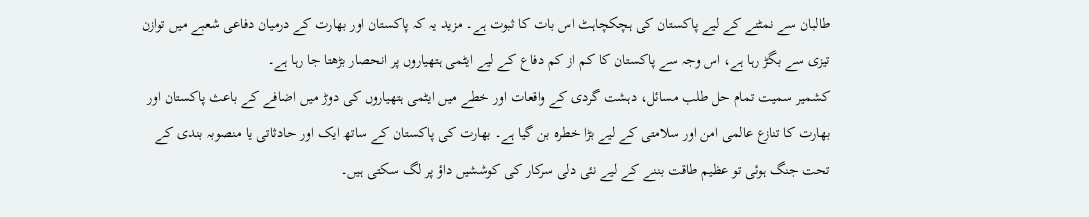طالبان سے نمٹنے کے لیے پاکستان کی ہچکچاہٹ اس بات کا ثبوت ہے۔ مزید یہ کہ پاکستان اور بھارت کے درمیان دفاعی شعبے میں توازن تیزی سے بگڑ رہا ہے، اس وجہ سے پاکستان کا کم از کم دفاع کے لیے ایٹمی ہتھیاروں پر انحصار بڑھتا جا رہا ہے۔
کشمیر سمیت تمام حل طلب مسائل، دہشت گردی کے واقعات اور خطے میں ایٹمی ہتھیاروں کی دوڑ میں اضافے کے باعث پاکستان اور بھارت کا تنازع عالمی امن اور سلامتی کے لیے بڑا خطرہ بن گیا ہے۔ بھارت کی پاکستان کے ساتھ ایک اور حادثاتی یا منصوبہ بندی کے تحت جنگ ہوئی تو عظیم طاقت بننے کے لیے نئی دلی سرکار کی کوششیں داؤ پر لگ سکتی ہیں۔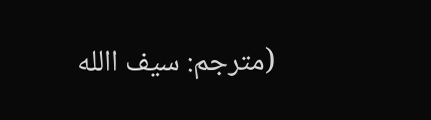(مترجم: سیف االله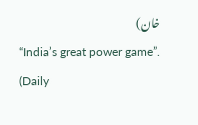خان)
“India’s great power game”.
(Daily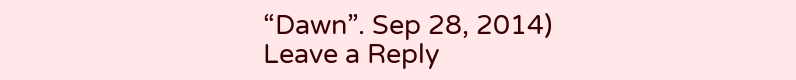“Dawn”. Sep 28, 2014)
Leave a Reply